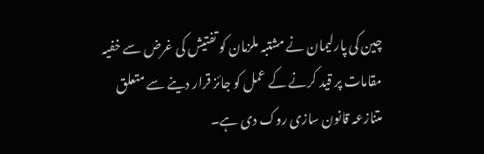چین کی پارلیمان نے مشتبہ ملزمان کو تفتیش کی غرض سے خفیہ مقامات پر قید کرنے کے عمل کو جائز قرار دینے سے متعلق متنازعہ قانون سازی روک دی ہے۔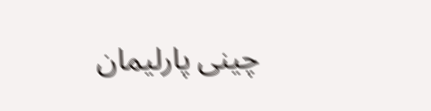چینی پارلیمان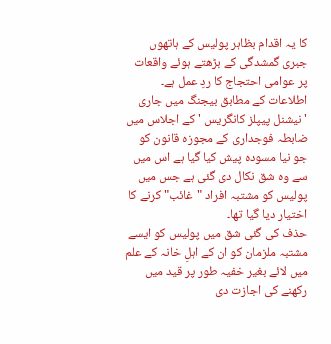کا یہ اقدام بظاہر پولیس کے ہاتھوں جبری گمشدگی کے بڑھتے ہوئے واقعات پر عوامی احتجاج کا ردِ عمل ہے۔
اطلاعات کے مطابق بیجنگ میں جاری 'نیشنل پیپلز کانگریس ' کے اجلاس میں ضابطہ فوجداری کے مجوزہ قانون کو جو نیا مسودہ پیش کیا گیا ہے اس میں سے وہ شق نکال دی گئی ہے جس میں پولیس کو مشتبہ افراد "غائب" کرنے کا اختیار دیا گیا تھا۔
حذف کی گئی شق میں پولیس کو ایسے مشتبہ ملزمان کو ان کے اہلِ خانہ کے علم میں لائے بغیر خفیہ طور پر قید میں رکھنے کی اجازت دی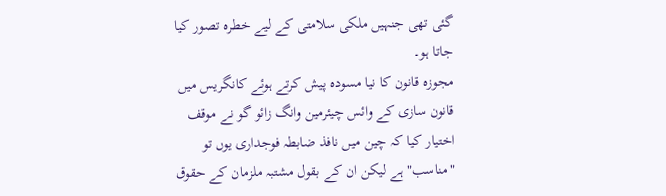گئی تھی جنہیں ملکی سلامتی کے لیے خطرہ تصور کیا جاتا ہو۔
مجوزہ قانون کا نیا مسودہ پیش کرتے ہوئے کانگریس میں قانون سازی کے وائس چیئرمین وانگ زائو گو نے موقف اختیار کیا کہ چین میں نافذ ضابطہ فوجداری یوں تو "مناسب" ہے لیکن ان کے بقول مشتبہ ملزمان کے حقوق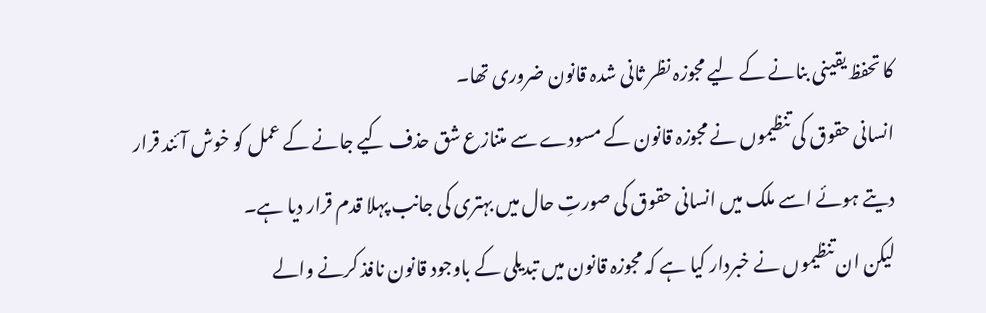کا تحفظ یقینی بنانے کے لیے مجوزہ نظر ثانی شدہ قانون ضروری تھا۔
انسانی حقوق کی تنظیموں نے مجوزہ قانون کے مسودے سے متنازع شق حذف کیے جانے کے عمل کو خوش آئند قرار دیتے ہوئے اسے ملک میں انسانی حقوق کی صورتِ حال میں بہتری کی جانب پہلا قدم قرار دیا ہے۔
لیکن ان تنظیموں نے خبردار کیا ہے کہ مجوزہ قانون میں تبدیلی کے باوجود قانون نافذ کرنے والے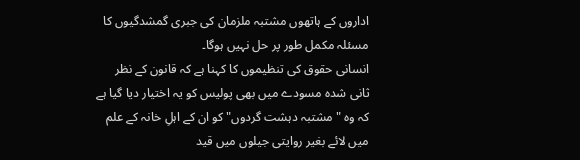اداروں کے ہاتھوں مشتبہ ملزمان کی جبری گمشدگیوں کا مسئلہ مکمل طور پر حل نہیں ہوگا۔
انسانی حقوق کی تنظیموں کا کہنا ہے کہ قانون کے نظر ثانی شدہ مسودے میں بھی پولیس کو یہ اختیار دیا گیا ہے کہ وہ "مشتبہ دہشت گردوں" کو ان کے اہلِ خانہ کے علم میں لائے بغیر روایتی جیلوں میں قید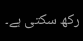رکھ سکتی ہے۔